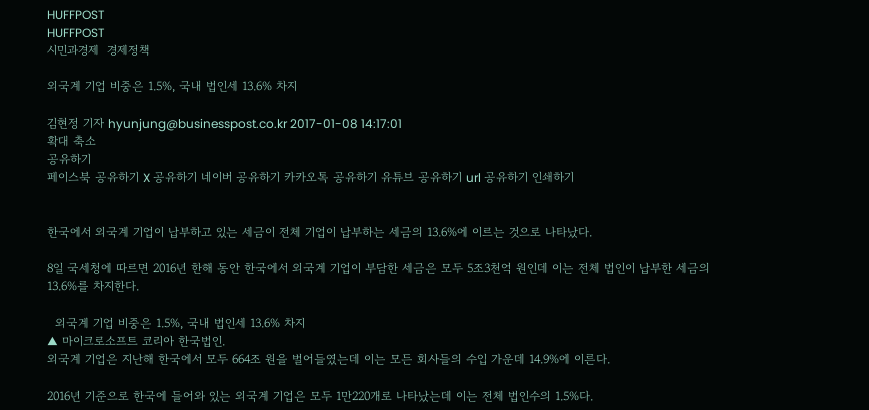HUFFPOST
HUFFPOST
시민과경제  경제정책

외국계 기업 비중은 1.5%, 국내 법인세 13.6% 차지

김현정 기자 hyunjung@businesspost.co.kr 2017-01-08 14:17:01
확대 축소
공유하기
페이스북 공유하기 X 공유하기 네이버 공유하기 카카오톡 공유하기 유튜브 공유하기 url 공유하기 인쇄하기


한국에서 외국계 기업이 납부하고 있는 세금이 전체 기업이 납부하는 세금의 13.6%에 이르는 것으로 나타났다.

8일 국세청에 따르면 2016년 한해 동안 한국에서 외국계 기업이 부담한 세금은 모두 5조3천억 원인데 이는 전체 법인이 납부한 세금의 13.6%를 차지한다.

  외국계 기업 비중은 1.5%, 국내 법인세 13.6% 차지
▲ 마이크로소프트 코리아 한국법인.
외국계 기업은 지난해 한국에서 모두 664조 원을 벌어들였는데 이는 모든 회사들의 수입 가운데 14.9%에 이른다.

2016년 기준으로 한국에 들어와 있는 외국계 기업은 모두 1만220개로 나타났는데 이는 전체 법인수의 1.5%다.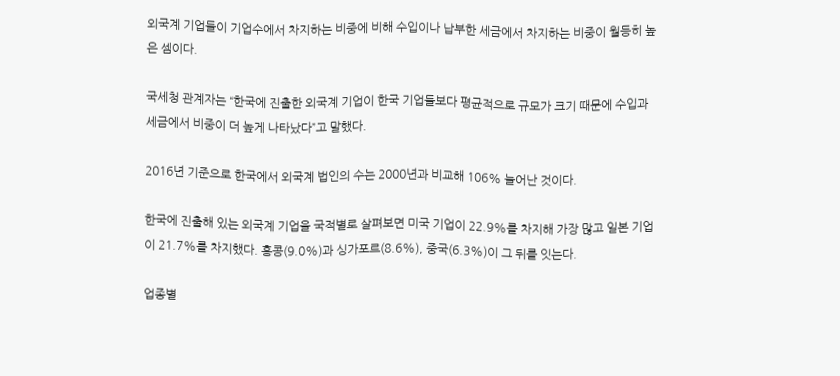외국계 기업들이 기업수에서 차지하는 비중에 비해 수입이나 납부한 세금에서 차지하는 비중이 월등히 높은 셈이다.

국세청 관계자는 “한국에 진출한 외국계 기업이 한국 기업들보다 평균적으로 규모가 크기 때문에 수입과 세금에서 비중이 더 높게 나타났다”고 말했다.

2016년 기준으로 한국에서 외국계 법인의 수는 2000년과 비교해 106% 늘어난 것이다.

한국에 진출해 있는 외국계 기업을 국적별로 살펴보면 미국 기업이 22.9%를 차지해 가장 많고 일본 기업이 21.7%를 차지했다. 홍콩(9.0%)과 싱가포르(8.6%), 중국(6.3%)이 그 뒤를 잇는다.

업종별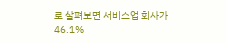로 살펴보면 서비스업 회사가 46.1%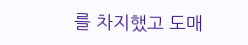를 차지했고 도매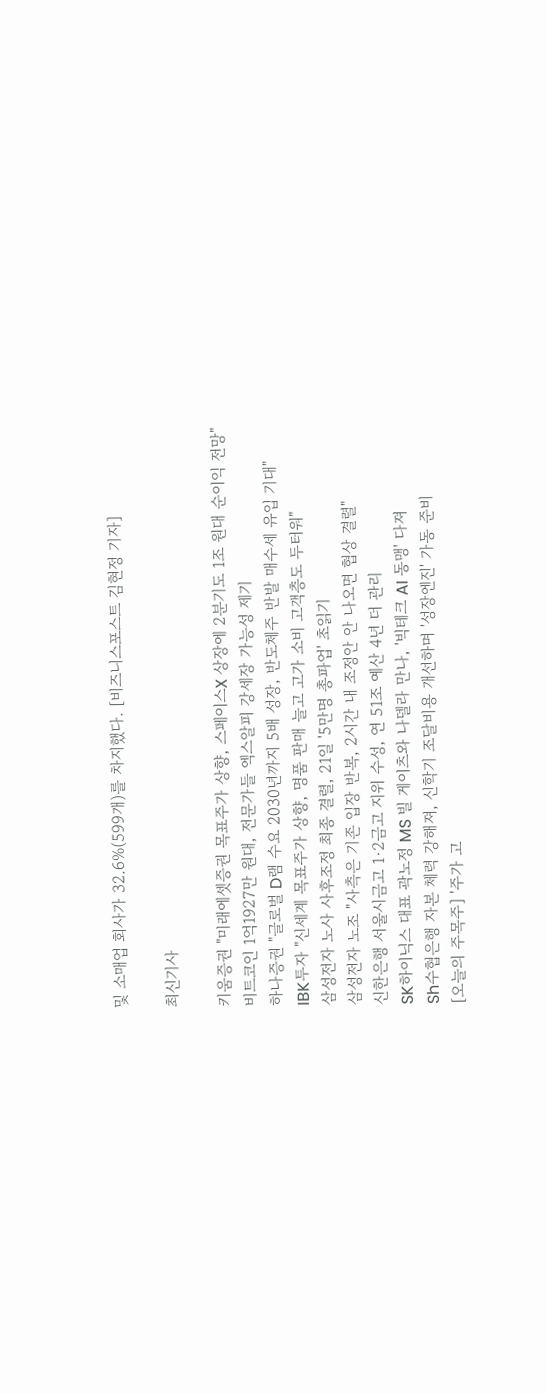및 소매업 회사가 32.6%(599개)를 차지했다. [비즈니스포스트 김현정 기자]

최신기사

키움증권 "미래에셋증권 목표주가 상향, 스페이스X 상장에 2분기도 1조 원대 순이익 전망"
비트코인 1억1927만 원대, 전문가들 엑스알피 강세장 가능성 제기
하나증권 "글로벌 D램 수요 2030년까지 5배 성장, 반도체주 반발 매수세 유입 기대"
IBK투자 "신세계 목표주가 상향, 명품 판매 늘고 고가 소비 고객층도 두터워"
삼성전자 노사 사후조정 최종 결렬, 21일 '5만명 총파업' 초읽기
삼성전자 노조 "사측은 기존 입장 반복, 2시간 내 조정안 안 나오면 협상 결렬"
신한은행 서울시금고 1·2금고 지위 수성, 연 51조 예산 4년 더 관리
SK하이닉스 대표 곽노정 MS 빌 게이츠와 나델라 만나, '빅테크 AI 동맹' 다져
Sh수협은행 자본 체력 강해져, 신학기 조달비용 개선하며 '성장엔진' 가동 준비
[오늘의 주목주] '주가 고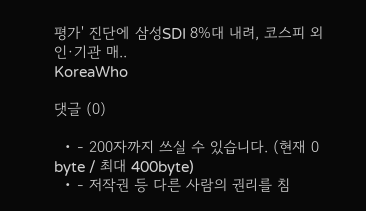평가' 진단에 삼성SDI 8%대 내려, 코스피 외인·기관 매..
KoreaWho

댓글 (0)

  • - 200자까지 쓰실 수 있습니다. (현재 0 byte / 최대 400byte)
  • - 저작권 등 다른 사람의 권리를 침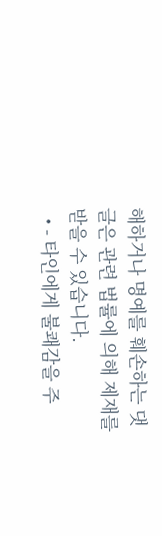해하거나 명예를 훼손하는 댓글은 관련 법률에 의해 제재를 받을 수 있습니다.
  • - 타인에게 불쾌감을 주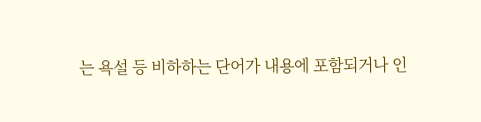는 욕설 등 비하하는 단어가 내용에 포함되거나 인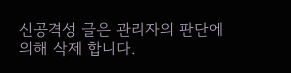신공격성 글은 관리자의 판단에 의해 삭제 합니다.